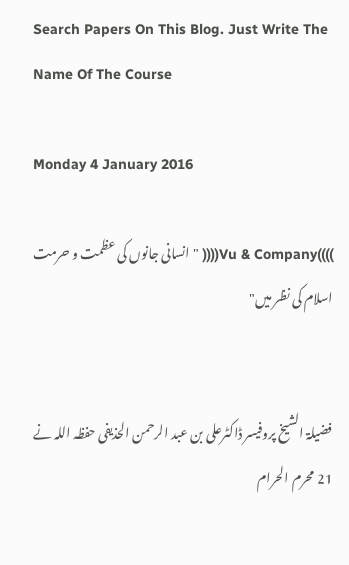Search Papers On This Blog. Just Write The Name Of The Course

Monday 4 January 2016

))))Vu & Company(((( "انسانی جانوں کی عظمت و حرمت اسلام کی نظر میں"


فضیلۃ الشیخ پروفیسر ڈاکٹرعلی بن عبد الرحمن الحذیفی حفظہ اللہ نے 21 محرم الحرام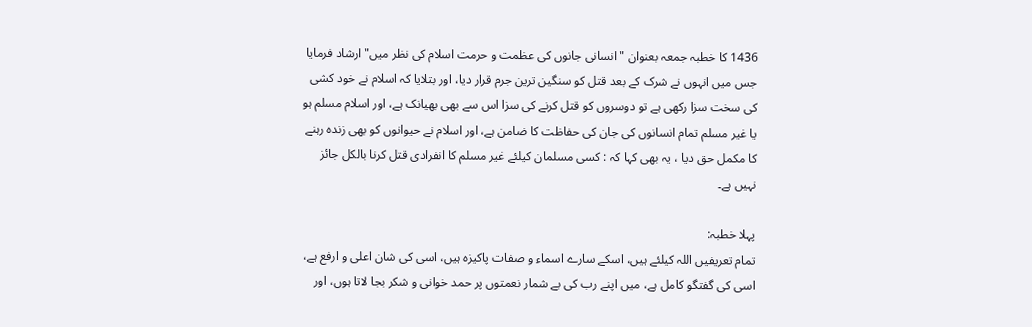1436 کا خطبہ جمعہ بعنوان "انسانی جانوں کی عظمت و حرمت اسلام کی نظر میں" ارشاد فرمایا جس میں انہوں نے شرک کے بعد قتل کو سنگین ترین جرم قرار دیا، اور بتلایا کہ اسلام نے خود کشی کی سخت سزا رکھی ہے تو دوسروں کو قتل کرنے کی سزا اس سے بھی بھیانک ہے، اور اسلام مسلم ہو یا غیر مسلم تمام انسانوں کی جان کی حفاظت کا ضامن ہے، اور اسلام نے حیوانوں کو بھی زندہ رہنے کا مکمل حق دیا ، یہ بھی کہا کہ : کسی مسلمان کیلئے غیر مسلم کا انفرادی قتل کرنا بالکل جائز نہیں ہے۔

پہلا خطبہ:
تمام تعریفیں اللہ کیلئے ہیں، اسکے سارے اسماء و صفات پاکیزہ ہیں، اسی کی شان اعلی و ارفع ہے، اسی کی گفتگو کامل ہے، میں اپنے رب کی بے شمار نعمتوں پر حمد خوانی و شکر بجا لاتا ہوں، اور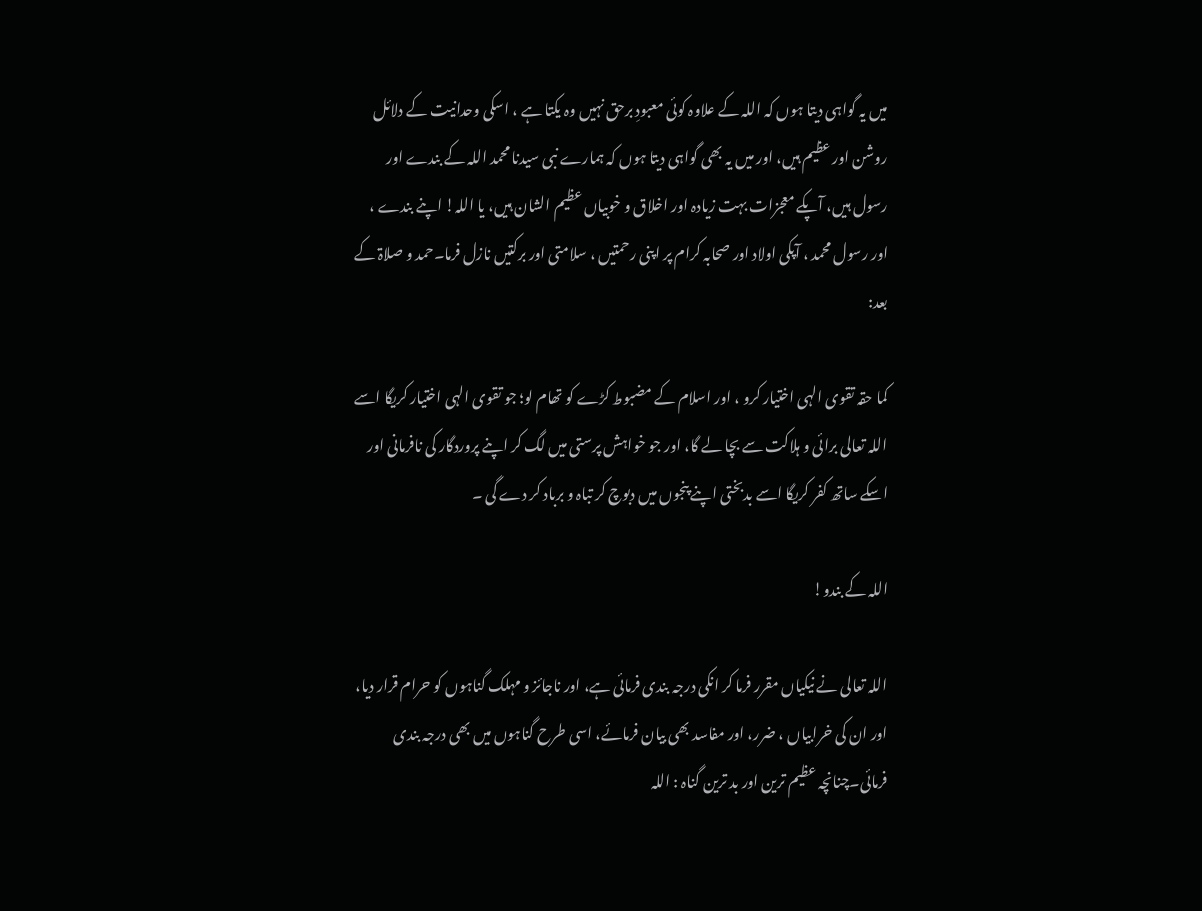میں یہ گواہی دیتا ہوں کہ اللہ کے علاوہ کوئی معبودِ برحق نہیں وہ یکتا ہے ، اسکی وحدانیت کے دلائل روشن اور عظیم ہیں، اور میں یہ بھی گواہی دیتا ہوں کہ ہمارے نبی سیدنا محمد اللہ کے بندے اور رسول ہیں، آپکے معجزات بہت زیادہ اور اخلاق و خوبیاں عظیم الشان ہیں، یا اللہ! اپنے بندے ، اور رسول محمد ، آپکی اولاد اور صحابہ کرام پر اپنی رحمتیں ، سلامتی اور برکتیں نازل فرما۔حمد و صلاۃ کے بعد:

کما حقہ تقوی الہی اختیار کرو ، اور اسلام کے مضبوط کڑے کو تھام لو؛ جو تقوی الہی اختیار کریگا اسے اللہ تعالی برائی و ہلاکت سے بچا لے گا، اور جو خواہش پرستی میں لگ کر اپنے پروردگار کی نافرمانی اور اسکے ساتھ کفر کریگا اسے بدبختی اپنے پنجوں میں دبوچ کر تباہ و برباد کر دے گی ۔

اللہ کے بندو!

اللہ تعالی نے نیکیاں مقرر فرما کر انکی درجہ بندی فرمائی ہے، اور ناجائز و مہلک گناہوں کو حرام قرار دیا، اور ان کی خرابیاں ، ضرر، اور مفاسد بھی بیان فرمائے، اسی طرح گناہوں میں بھی درجہ بندی فرمائی۔چنانچہ عظیم ترین اور بد ترین گناہ : اللہ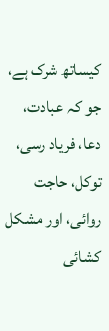کیساتھ شرک ہے، جو کہ عبادت، دعا، فریاد رسی، توکل، حاجت روائی، اور مشکل کشائی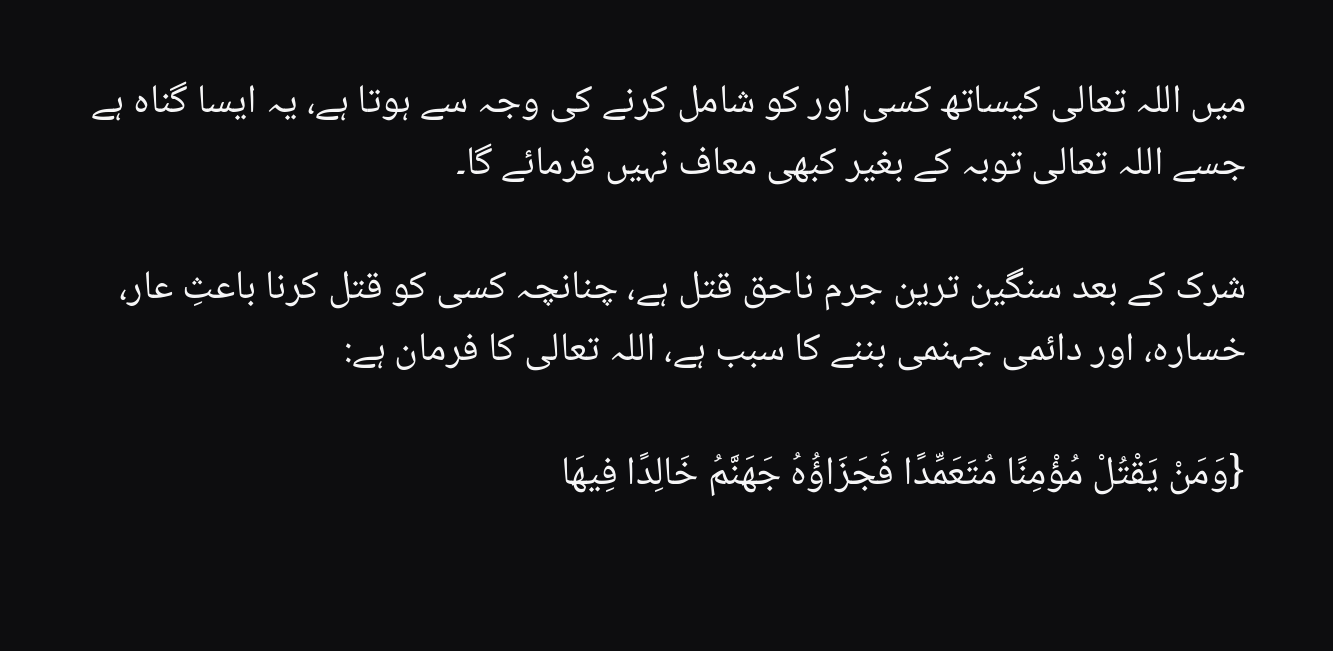میں اللہ تعالی کیساتھ کسی اور کو شامل کرنے کی وجہ سے ہوتا ہے، یہ ایسا گناہ ہے جسے اللہ تعالی توبہ کے بغیر کبھی معاف نہیں فرمائے گا۔

شرک کے بعد سنگین ترین جرم ناحق قتل ہے، چنانچہ کسی کو قتل کرنا باعثِ عار، خسارہ، اور دائمی جہنمی بننے کا سبب ہے، اللہ تعالی کا فرمان ہے:

{وَمَنْ يَقْتُلْ مُؤْمِنًا مُتَعَمِّدًا فَجَزَاؤُهُ جَهَنَّمُ خَالِدًا فِيهَا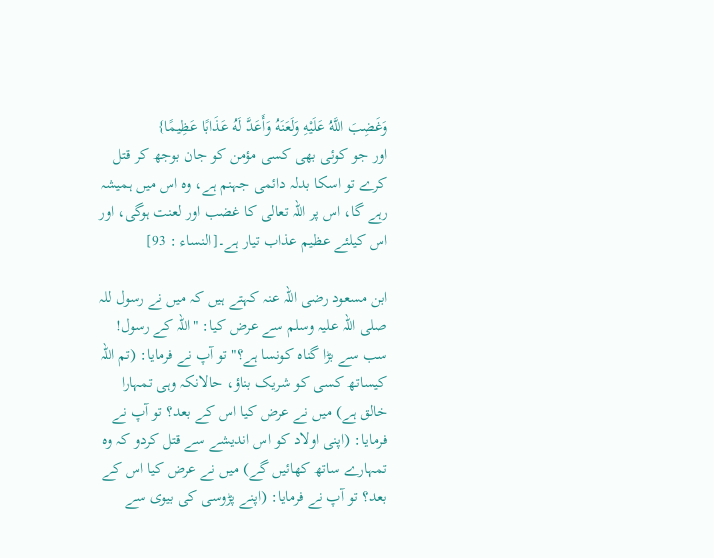وَغَضِبَ اللَّهُ عَلَيْهِ وَلَعَنَهُ وَأَعَدَّ لَهُ عَذَابًا عَظِيمًا}
اور جو کوئی بھی کسی مؤمن کو جان بوجھ کر قتل کرے تو اسکا بدلہ دائمی جہنم ہے، وہ اس میں ہمیشہ رہے گا، اس پر اللہ تعالی کا غضب اور لعنت ہوگی، اور اس کیلئے عظیم عذاب تیار ہے۔[النساء : 93]

ابن مسعود رضی اللہ عنہ کہتے ہیں کہ میں نے رسول للہ صلی اللہ علیہ وسلم سے عرض کیا: "اللہ کے رسول! سب سے بڑا گناہ کونسا ہے؟" تو آپ نے فرمایا: (تم اللہ کیساتھ کسی کو شریک بناؤ، حالانکہ وہی تمہارا خالق ہے) میں نے عرض کیا اس کے بعد؟ تو آپ نے فرمایا: (اپنی اولاد کو اس اندیشے سے قتل کردو کہ وہ تمہارے ساتھ کھائیں گے) میں نے عرض کیا اس کے بعد؟ تو آپ نے فرمایا: (اپنے پڑوسی کی بیوی سے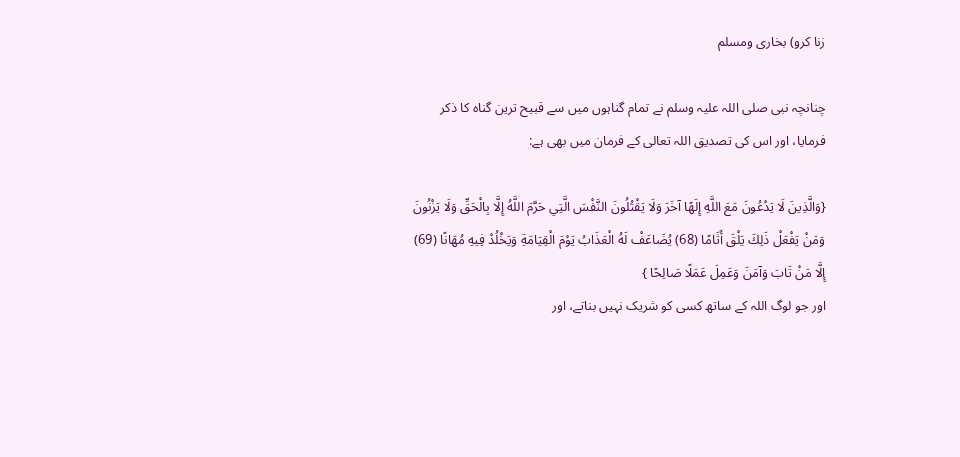زنا کرو) بخاری ومسلم

چنانچہ نبی صلی اللہ علیہ وسلم نے تمام گناہوں میں سے قبیح ترین گناہ کا ذکر فرمایا، اور اس کی تصدیق اللہ تعالی کے فرمان میں بھی ہے:

{وَالَّذِينَ لَا يَدْعُونَ مَعَ اللَّهِ إِلَهًا آخَرَ وَلَا يَقْتُلُونَ النَّفْسَ الَّتِي حَرَّمَ اللَّهُ إِلَّا بِالْحَقِّ وَلَا يَزْنُونَ وَمَنْ يَفْعَلْ ذَلِكَ يَلْقَ أَثَامًا (68) يُضَاعَفْ لَهُ الْعَذَابُ يَوْمَ الْقِيَامَةِ وَيَخْلُدْ فِيهِ مُهَانًا (69) إِلَّا مَنْ تَابَ وَآمَنَ وَعَمِلَ عَمَلًا صَالِحًا }
اور جو لوگ اللہ کے ساتھ کسی کو شریک نہیں بناتے، اور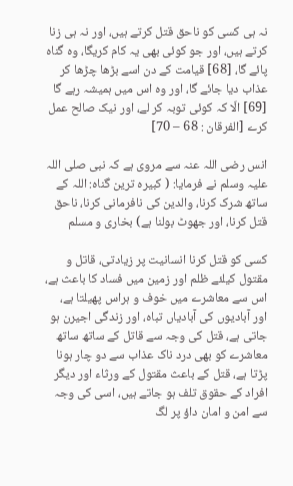نہ ہی کسی کو ناحق قتل کرتے ہیں، اور نہ ہی زنا کرتے ہیں، اور جو کوئی بھی یہ کام کریگا، وہ گناہ پائے گا، [68] قیامت کے دن اسے بڑھا چڑھا کر عذاب دیا جائے گا، اور وہ اس میں ہمیشہ رہے گا [69] الّا کہ کوئی توبہ کر لے، اور نیک صالح عمل کرے [الفرقان : 68 – 70]

انس رضی اللہ عنہ سے مروی ہے کہ نبی صلی اللہ علیہ وسلم نے فرمایا: ( کبیرہ ترین گناہ: اللہ کے ساتھ شرک کرنا، والدین کی نافرمانی کرنا، ناحق قتل کرنا، اور جھوٹ بولنا ہے) بخاری و مسلم

کسی کو قتل کرنا انسانیت پر زیادتی، قاتل و مقتول کیلئے ظلم اور زمین میں فساد کا باعث ہے، اس سے معاشرے میں خوف و ہراس پھیلتا ہے، اور آبادیوں کی آبادیاں تباہ، اور زندگی اجیرن ہو جاتی ہے، قتل کی وجہ سے قاتل کے ساتھ ساتھ معاشرے کو بھی درد ناک عذاب سے دو چار ہونا پڑتا ہے، قتل کے باعث مقتول کے ورثاء اور دیگر افراد کے حقوق تلف ہو جاتے ہیں، اسی کی وجہ سے امن و امان داؤ پر لگ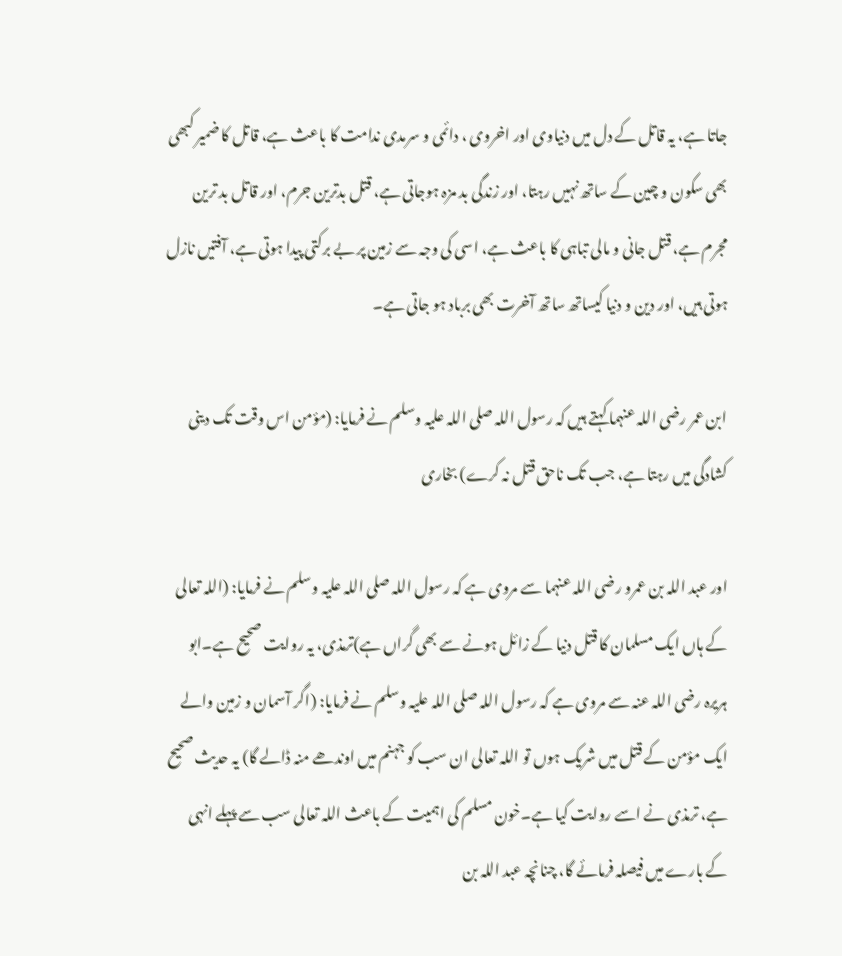جاتا ہے، یہ قاتل کے دل میں دنیاوی اور اخروی ، دائمی و سرمدی ندامت کا باعث ہے، قاتل کا ضمیر کبھی بھی سکون و چین کے ساتھ نہیں رہتا، اور زندگی بد مزہ ہوجاتی ہے، قتل بدترین جرم، اور قاتل بد ترین مجرم ہے، قتل جانی و مالی تباہی کا باعث ہے، اسی کی وجہ سے زمین پر بے برکتی پیدا ہوتی ہے، آفتیں نازل ہوتی ہیں، اور دین و دنیا کیساتھ ساتھ آخرت بھی برباد ہو جاتی ہے۔

ابن عمر رضی اللہ عنہما کہتے ہیں کہ رسول اللہ صلی اللہ علیہ وسلم نے فرمایا: (مؤمن اس وقت تک دینی کشادگی میں رہتا ہے، جب تک ناحق قتل نہ کرے) بخاری

اور عبد اللہ بن عمرو رضی اللہ عنہما سے مروی ہے کہ رسول اللہ صلی اللہ علیہ وسلم نے فرمایا: (اللہ تعالی کے ہاں ایک مسلمان کا قتل دنیا کے زائل ہونے سے بھی گراں ہے)ترمذی، یہ روایت صحیح ہے۔ابو ہریرہ رضی اللہ عنہ سے مروی ہے کہ رسول اللہ صلی اللہ علیہ وسلم نے فرمایا: (اگر آسمان و زمین والے ایک مؤمن کے قتل میں شریک ہوں تو اللہ تعالی ان سب کو جہنم میں اوندھے منہ ڈالے گا) یہ حدیث صحیح ہے، ترمذی نے اسے روایت کیا ہے۔خون مسلم کی اہمیت کے باعث اللہ تعالی سب سے پہلے انہی کے بارے میں فیصلہ فرمائے گا، چنانچہ عبد اللہ بن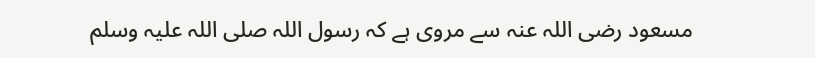مسعود رضی اللہ عنہ سے مروی ہے کہ رسول اللہ صلی اللہ علیہ وسلم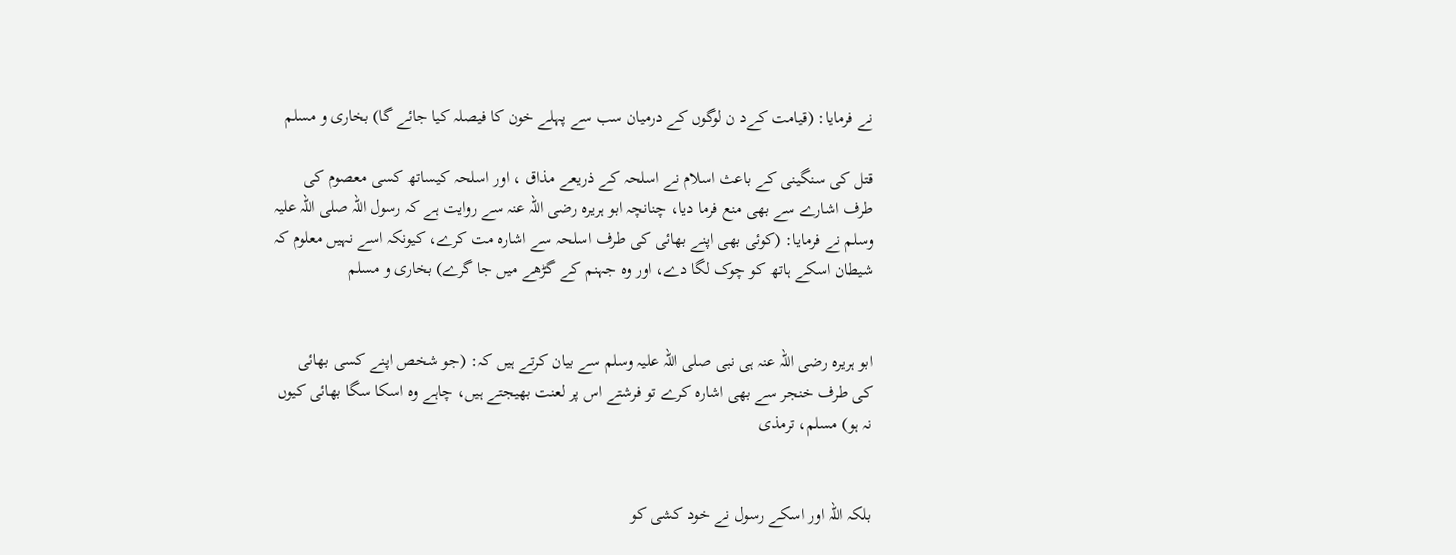نے فرمایا: (قیامت کےد ن لوگوں کے درمیان سب سے پہلے خون کا فیصلہ کیا جائے گا) بخاری و مسلم

قتل کی سنگینی کے باعث اسلام نے اسلحہ کے ذریعے مذاق ، اور اسلحہ کیساتھ کسی معصوم کی طرف اشارے سے بھی منع فرما دیا، چنانچہ ابو ہریرہ رضی اللہ عنہ سے روایت ہے کہ رسول اللہ صلی اللہ علیہ وسلم نے فرمایا: (کوئی بھی اپنے بھائی کی طرف اسلحہ سے اشارہ مت کرے، کیونکہ اسے نہیں معلوم کہ شیطان اسکے ہاتھ کو چوک لگا دے، اور وہ جہنم کے گڑھے میں جا گرے) بخاری و مسلم


ابو ہریرہ رضی اللہ عنہ ہی نبی صلی اللہ علیہ وسلم سے بیان کرتے ہیں کہ: (جو شخص اپنے کسی بھائی کی طرف خنجر سے بھی اشارہ کرے تو فرشتے اس پر لعنت بھیجتے ہیں، چاہے وہ اسکا سگا بھائی کیوں نہ ہو) مسلم، ترمذی


بلکہ اللہ اور اسکے رسول نے خود کشی کو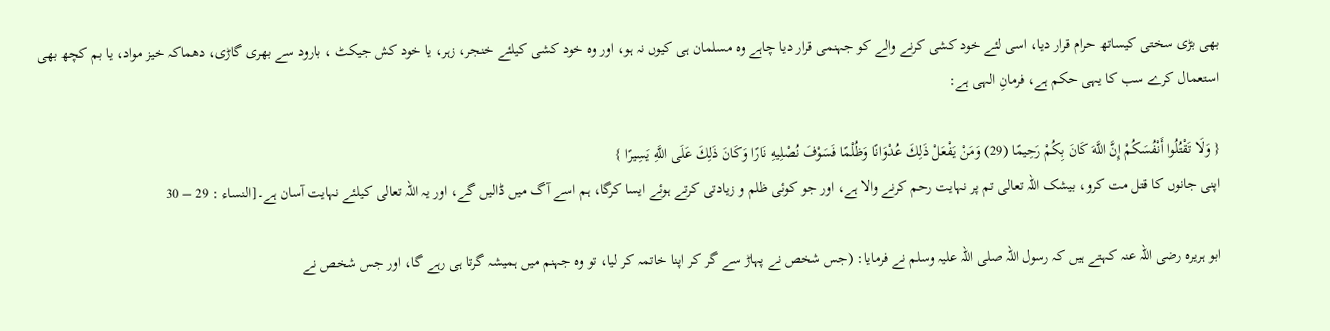بھی بڑی سختی کیساتھ حرام قرار دیا، اسی لئے خود کشی کرنے والے کو جہنمی قرار دیا چاہے وہ مسلمان ہی کیوں نہ ہو، اور وہ خود کشی کیلئے خنجر، زہر، یا خود کش جیکٹ ، بارود سے بھری گاڑی، دھماکہ خیز مواد، یا بم کچھ بھی استعمال کرے سب کا یہی حکم ہے، فرمانِ الہی ہے:

{ وَلَا تَقْتُلُوا أَنْفُسَكُمْ إِنَّ اللَّهَ كَانَ بِكُمْ رَحِيمًا (29) وَمَنْ يَفْعَلْ ذَلِكَ عُدْوَانًا وَظُلْمًا فَسَوْفَ نُصْلِيهِ نَارًا وَكَانَ ذَلِكَ عَلَى اللَّهِ يَسِيرًا }
اپنی جانوں کا قتل مت کرو، بیشک اللہ تعالی تم پر نہایت رحم کرنے والا ہے، اور جو کوئی ظلم و زیادتی کرتے ہوئے ایسا کرگا، ہم اسے آگ میں ڈالیں گے، اور یہ اللہ تعالی کیلئے نہایت آسان ہے۔[النساء : 29 – 30

ابو ہریرہ رضی اللہ عنہ کہتے ہیں کہ رسول اللہ صلی اللہ علیہ وسلم نے فرمایا: (جس شخص نے پہاڑ سے گر کر اپنا خاتمہ کر لیا، تو وہ جہنم میں ہمیشہ گرتا ہی رہے گا، اور جس شخص نے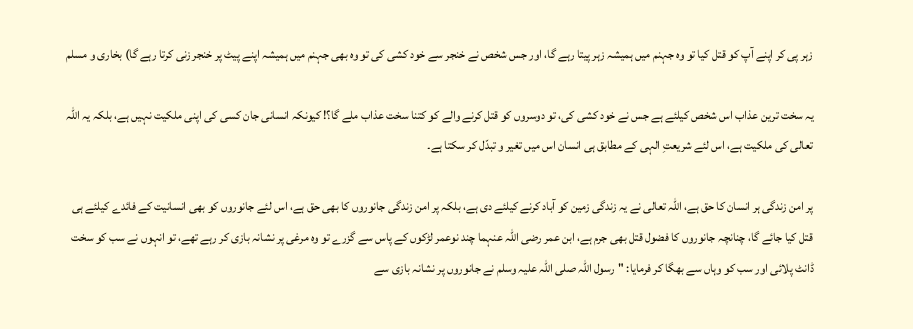زہر پی کر اپنے آپ کو قتل کیا تو وہ جہنم میں ہمیشہ زہر پیتا رہے گا، اور جس شخص نے خنجر سے خود کشی کی تو وہ بھی جہنم میں ہمیشہ اپنے پیٹ پر خنجر زنی کرتا رہے گا) بخاری و مسلم

یہ سخت ترین عذاب اس شخص کیلئے ہے جس نے خود کشی کی، تو دوسروں کو قتل کرنے والے کو کتنا سخت عذاب ملے گا؟! کیونکہ انسانی جان کسی کی اپنی ملکیت نہیں ہے، بلکہ یہ اللہ تعالی کی ملکیت ہے، اس لئے شریعتِ الہی کے مطابق ہی انسان اس میں تغیر و تبدّل کر سکتا ہے۔

پر امن زندگی ہر انسان کا حق ہے، اللہ تعالی نے یہ زندگی زمین کو آباد کرنے کیلئے دی ہے، بلکہ پر امن زندگی جانوروں کا بھی حق ہے، اس لئے جانوروں کو بھی انسانیت کے فائدے کیلئے ہی قتل کیا جائے گا، چنانچہ جانوروں کا فضول قتل بھی جرم ہے، ابن عمر رضی اللہ عنہما چند نوعمر لڑکوں کے پاس سے گزرے تو وہ مرغی پر نشانہ بازی کر رہے تھے، تو انہوں نے سب کو سخت ڈانٹ پلائی اور سب کو وہاں سے بھگا کر فرمایا: "رسول اللہ صلی اللہ علیہ وسلم نے جانوروں پر نشانہ بازی سے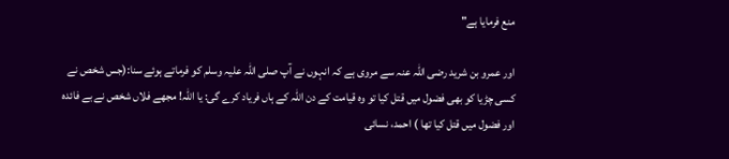منع فرمایا ہے"

اور عمرو بن شرید رضی اللہ عنہ سے مروی ہے کہ انہوں نے آپ صلی اللہ علیہ وسلم کو فرماتے ہوئے سنا:(جس شخص نے کسی چڑیا کو بھی فضول میں قتل کیا تو وہ قیامت کے دن اللہ کے ہاں فریاد کرے گی: یا اللہ! مجھے فلاں شخص نے بے فائدہ اور فضول میں قتل کیا تھا ) احمد، نسائی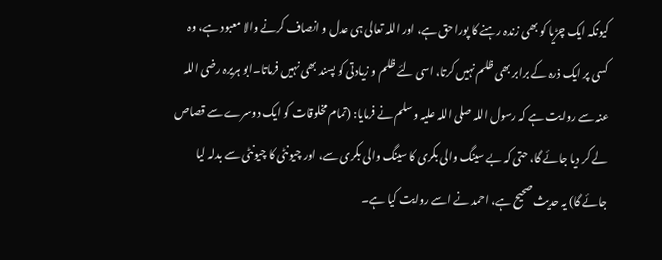کیونکہ ایک چڑیا کو بھی زندہ رہنے کا پورا حق ہے، اور اللہ تعالی ہی عدل و انصاف کرنے والا معبود ہے، وہ کسی پر ایک ذرہ کے برابر بھی ظلم نہیں کرتا، اسی لئے ظلم و زیادتی کو پسند بھی نہیں فرماتا۔ابو ہریرہ رضی اللہ عنہ سے روایت ہے کہ رسول اللہ صلی اللہ علیہ وسلم نے فرمایا: (تمام مخلوقات کو ایک دوسرے سے قصاص لے کر دیا جائے گا، حتی کہ بے سینگ والی بکری کا سینگ والی بکری سے، اور چیونٹی کا چیونٹی سے بدلہ لیا جائے گا) یہ حدیث صحیح ہے، احمد نے اسے روایت کیا ہے۔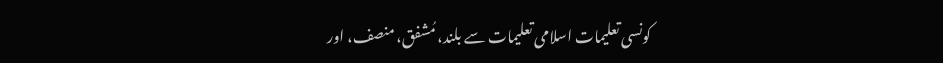کونسی تعلیمات اسلامی تعلیمات سے بلند، مُشفق، منصف، اور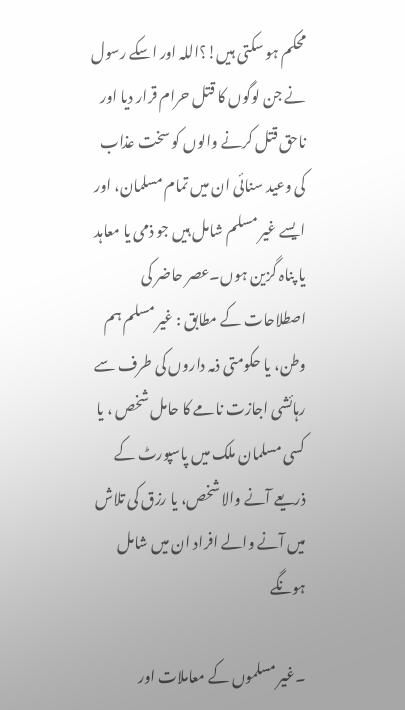محکم ہو سکتی ہیں!؟اللہ اور اسکے رسول نے جن لوگوں کا قتل حرام قرار دیا اور ناحق قتل کرنے والوں کو سخت عذاب کی وعید سنائی ان میں تمام مسلمان، اور ایسے غیر مسلم شامل ہیں جو ذمی یا معاہد یا پناہ گزین ہوں۔عصر حاضر کی اصطلاحات کے مطابق : غیر مسلم ہم وطن، یا حکومتی ذمہ داروں کی طرف سے رہائشی اجازت نامے کا حامل شخص ، یا کسی مسلمان ملک میں پاسپورٹ کے ذریعے آنے والا شخص، یا رزق کی تلاش میں آنے والے افراد ان میں شامل ہونگے

۔غیر مسلموں کے معاملات اور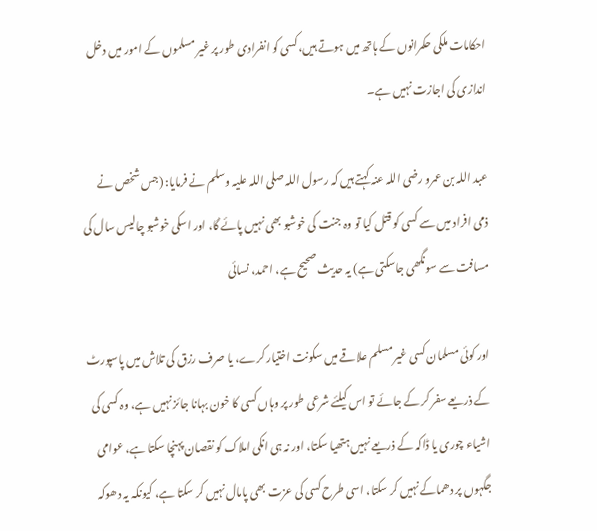احکامات ملکی حکمرانوں کے ہاتھ میں ہوتے ہیں، کسی کو انفرادی طور پر غیر مسلموں کے امور میں دخل اندازی کی اجازت نہیں ہے۔

عبد اللہ بن عمرو رضی اللہ عنہ کہتے ہیں کہ رسول اللہ صلی اللہ علیہ وسلم نے فرمایا: (جس شخص نے ذمی افراد میں سے کسی کو قتل کیا تو وہ جنت کی خوشبو بھی نہیں پائے گا، اور اسکی خوشبو چالیس سال کی مسافت سے سونگھی جاسکتی ہے) یہ حدیث صحیح ہے، احمد، نسائی

اور کوئی مسلمان کسی غیر مسلم علاقے میں سکونت اختیار کرے، یا صرف رزق کی تلاش میں پاسپورٹ کے ذریعے سفر کر کے جائے تو اس کیلئے شرعی طور پر وہاں کسی کا خون بہانا جائز نہیں ہے، وہ کسی کی اشیاء چوری یا ڈاکہ کے ذریعے نہیں ہتھیا سکتا، اور نہ ہی انکی املاک کو نقصان پہنچا سکتا ہے، عوامی جگہوں پر دھماکے نہیں کر سکتا، اسی طرح کسی کی عزت بھی پامال نہیں کر سکتا ہے، کیونکہ یہ دھوکہ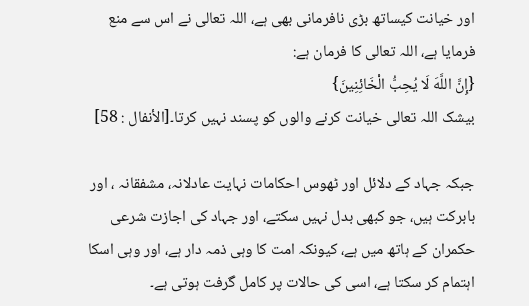اور خیانت کیساتھ بڑی نافرمانی بھی ہے، اللہ تعالی نے اس سے منع فرمایا ہے، اللہ تعالی کا فرمان ہے:
{إِنَّ اللَّهَ لَا يُحِبُّ الْخَائِنِينَ}
بیشک اللہ تعالی خیانت کرنے والوں کو پسند نہیں کرتا۔[الأنفال : 58]

جبکہ جہاد کے دلائل اور ٹھوس احکامات نہایت عادلانہ، مشفقانہ ، اور بابرکت ہیں، جو کبھی بدل نہیں سکتے، اور جہاد کی اجازت شرعی حکمران کے ہاتھ میں ہے، کیونکہ امت کا وہی ذمہ دار ہے، اور وہی اسکا اہتمام کر سکتا ہے، اسی کی حالات پر کامل گرفت ہوتی ہے۔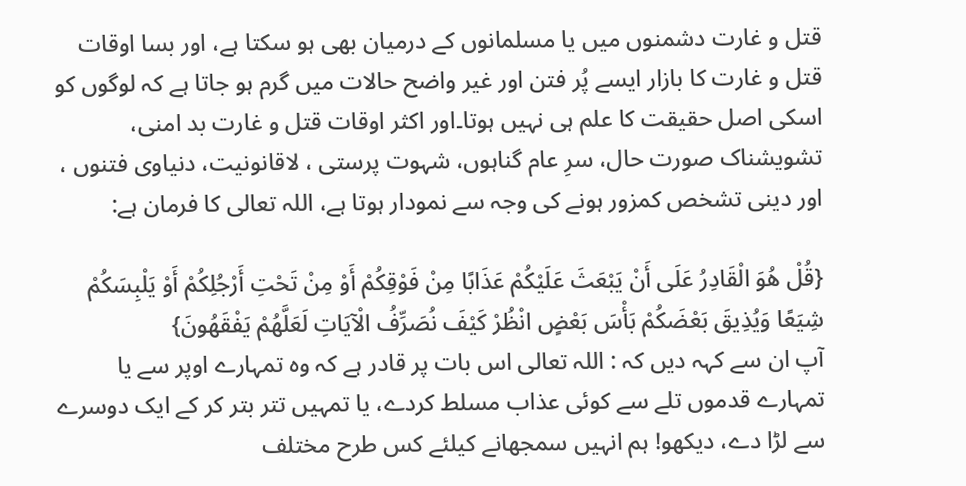قتل و غارت دشمنوں میں یا مسلمانوں کے درمیان بھی ہو سکتا ہے، اور بسا اوقات قتل و غارت کا بازار ایسے پُر فتن اور غیر واضح حالات میں گرم ہو جاتا ہے کہ لوگوں کو اسکی اصل حقیقت کا علم ہی نہیں ہوتا۔اور اکثر اوقات قتل و غارت بد امنی، تشویشناک صورت حال، سرِ عام گناہوں، شہوت پرستی ، لاقانونیت، دنیاوی فتنوں ، اور دینی تشخص کمزور ہونے کی وجہ سے نمودار ہوتا ہے، اللہ تعالی کا فرمان ہے:

{قُلْ هُوَ الْقَادِرُ عَلَى أَنْ يَبْعَثَ عَلَيْكُمْ عَذَابًا مِنْ فَوْقِكُمْ أَوْ مِنْ تَحْتِ أَرْجُلِكُمْ أَوْ يَلْبِسَكُمْ شِيَعًا وَيُذِيقَ بَعْضَكُمْ بَأْسَ بَعْضٍ انْظُرْ كَيْفَ نُصَرِّفُ الْآيَاتِ لَعَلَّهُمْ يَفْقَهُونَ}
آپ ان سے کہہ دیں کہ : اللہ تعالی اس بات پر قادر ہے کہ وہ تمہارے اوپر سے یا تمہارے قدموں تلے سے کوئی عذاب مسلط کردے، یا تمہیں تتر بتر کر کے ایک دوسرے سے لڑا دے، دیکھو! ہم انہیں سمجھانے کیلئے کس طرح مختلف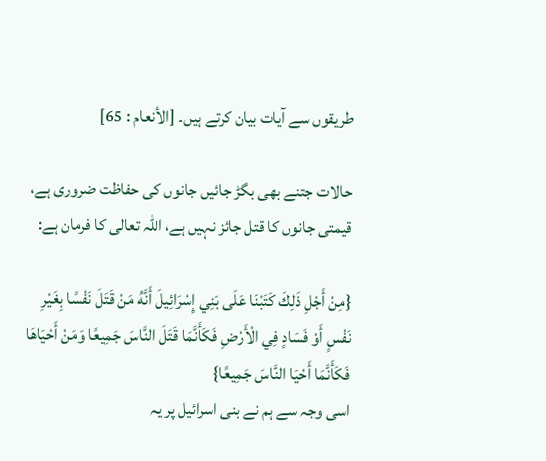طریقوں سے آیات بیان کرتے ہیں۔ [الأنعام : 65]

حالات جتنے بھی بگڑ جائیں جانوں کی حفاظت ضروری ہے، قیمتی جانوں کا قتل جائز نہیں ہے، اللہ تعالی کا فرمان ہے:

{مِنْ أَجْلِ ذَلِكَ كَتَبْنَا عَلَى بَنِي إِسْرَائِيلَ أَنَّهُ مَنْ قَتَلَ نَفْسًا بِغَيْرِ نَفْسٍ أَوْ فَسَادٍ فِي الْأَرْضِ فَكَأَنَّمَا قَتَلَ النَّاسَ جَمِيعًا وَمَنْ أَحْيَاهَا فَكَأَنَّمَا أَحْيَا النَّاسَ جَمِيعًا}
اسی وجہ سے ہم نے بنی اسرائیل پر یہ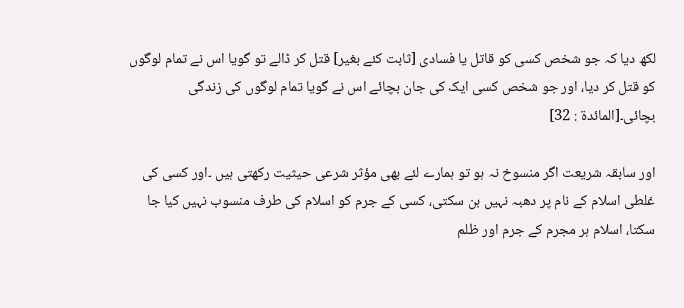لکھ دیا کہ جو شخص کسی کو قاتل یا فسادی [ثابت کئے بغیر] قتل کر ڈالے تو گویا اس نے تمام لوگوں کو قتل کر دیا، اور جو شخص کسی ایک کی جان بچائے اس نے گویا تمام لوگوں کی زندگی بچائی۔[المائدة : 32]

اور سابقہ شریعت اگر منسوخ نہ ہو تو ہمارے لئے بھی مؤثر شرعی حیثیت رکھتی ہیں ۔اور کسی کی غلطی اسلام کے نام پر دھبہ نہیں بن سکتی، کسی کے جرم کو اسلام کی طرف منسوب نہیں کیا جا سکتا، اسلام ہر مجرم کے جرم اور ظلم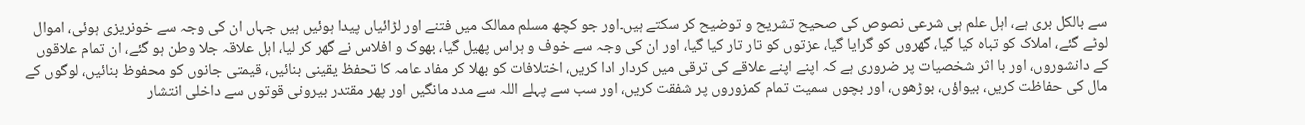سے بالکل بری ہے، اہل علم ہی شرعی نصوص کی صحیح تشریح و توضیح کر سکتے ہیں۔اور جو کچھ مسلم ممالک میں فتنے اور لڑائیاں پیدا ہوئیں ہیں جہاں ان کی وجہ سے خونریزی ہوئی، اموال لوٹے گئے، املاک کو تباہ کیا گیا، گھروں کو گرایا گیا، عزتوں کو تار تار کیا گیا، اور ان کی وجہ سے خوف و ہراس پھیل گیا، بھوک و افلاس نے گھر کر لیا، اہل علاقہ جلا وطن ہو گئے، ان تمام علاقوں کے دانشوروں، اور با اثر شخصیات پر ضروری ہے کہ اپنے اپنے علاقے کی ترقی میں کردار ادا کریں، اختلافات کو بھلا کر مفاد عامہ کا تحفظ یقینی بنائیں، قیمتی جانوں کو محفوظ بنائیں، لوگوں کے مال کی حفاظت کریں، بیواؤں، بوڑھوں، اور بچوں سمیت تمام کمزوروں پر شفقت کریں، اور سب سے پہلے اللہ سے مدد مانگیں اور پھر مقتدر بیرونی قوتوں سے داخلی انتشار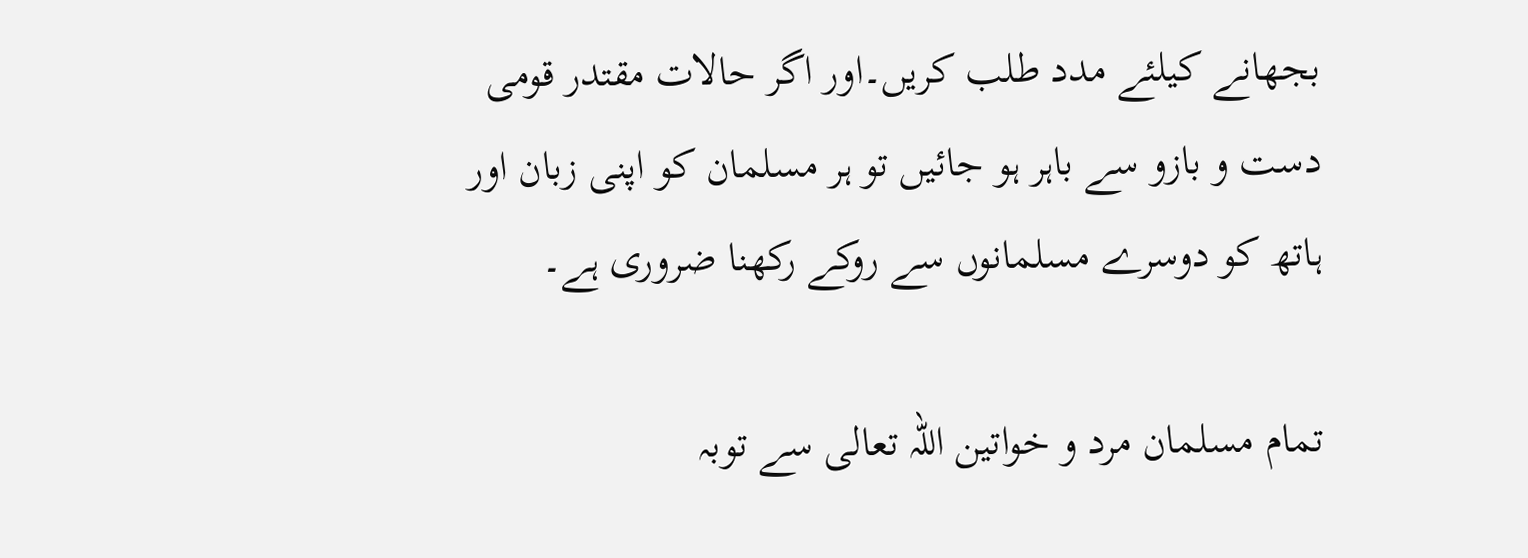بجھانے کیلئے مدد طلب کریں۔اور اگر حالات مقتدر قومی دست و بازو سے باہر ہو جائیں تو ہر مسلمان کو اپنی زبان اور ہاتھ کو دوسرے مسلمانوں سے روکے رکھنا ضروری ہے۔

تمام مسلمان مرد و خواتین اللہ تعالی سے توبہ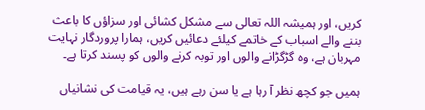کریں، اور ہمیشہ اللہ تعالی سے مشکل کشائی اور سزاؤں کا باعث بننے والے اسباب کے خاتمے کیلئے دعائیں کریں، ہمارا پروردگار نہایت مہربان ہے، وہ گڑگڑانے والوں اور توبہ کرنے والوں کو پسند کرتا ہے۔

ہمیں جو کچھ نظر آ رہا ہے یا سن رہے ہیں، یہ قیامت کی نشانیاں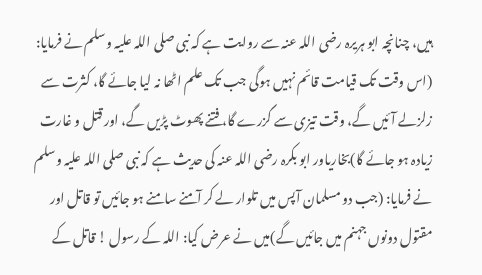ہیں، چنانچہ ابو ہریرہ رضی اللہ عنہ سے روایت ہے کہ نبی صلی اللہ علیہ وسلم نے فرمایا: (اس وقت تک قیامت قائم نہیں ہوگی جب تک علم اٹھا نہ لیا جائے گا، کثرت سے زلزلے آئیں گے، وقت تیزی سے گزرے گا، فتنے پھوٹ پڑیں گے، اور قتل و غارت زیادہ ہو جائے گا)بخاریاور ابو بکرہ رضی اللہ عنہ کی حدیث ہے کہ نبی صلی اللہ علیہ وسلم نے فرمایا: (جب دو مسلمان آپس میں تلوار لے کر آمنے سامنے ہو جائیں تو قاتل اور مقتول دونوں جہنم میں جائیں گے)میں نے عرض کیا: اللہ کے رسول ! قاتل کے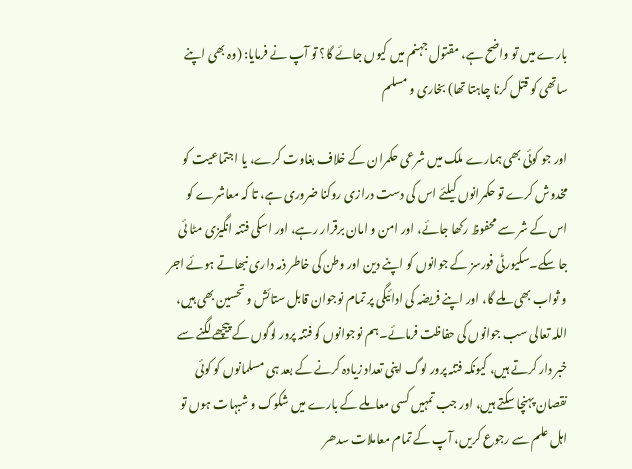بارے میں تو واضح ہے، مقتول جہنم میں کیوں جائے گا؟ تو آپ نے فرمایا: (وہ بھی اپنے ساتھی کو قتل کرنا چاہتا تھا) بخاری و مسلم

اور جو کوئی بھی ہمارے ملک میں شرعی حکمران کے خلاف بغاوت کرے، یا اجتماعیت کو مخدوش کرے تو حکمرانوں کیلئے اس کی دست درازی روکنا ضروری ہے، تا کہ معاشرے کو اس کے شر سے محفوظ رکھا جائے، اور امن و امان برقرار رہے، اور اسکی فتنہ انگیزی مٹا ئی جا سکے۔سکیورٹی فورسز کے جوانوں کو اپنے دین اور وطن کی خاطر ذمہ داری نبھاتے ہوئے اجر و ثواب بھی ملے گا، اور اپنے فریضہ کی ادائیگی پر تمام نوجوان قابل ستائش و تحسین بھی ہیں، اللہ تعالی سب جوانوں کی حفاظت فرمائے۔ہم نوجوانوں کو فتنہ پرور لوگوں کے پیچھے لگنے سے خبر دار کرتے ہیں، کیونکہ فتنہ پرور لوگ اپنی تعداد زیادہ کرنے کے بعد ہی مسلمانوں کو کوئی نقصان پہنچا سکتے ہیں، اور جب تمہیں کسی معاملے کے بارے میں شکوک و شبہات ہوں تو اہل علم سے رجوع کریں، آپ کے تمام معاملات سدھر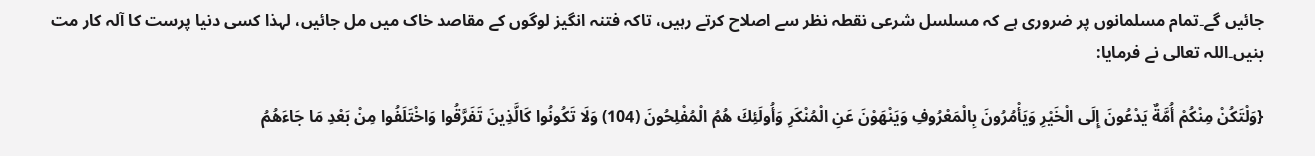جائیں گے۔تمام مسلمانوں پر ضروری ہے کہ مسلسل شرعی نقطہ نظر سے اصلاح کرتے رہیں، تاکہ فتنہ انگیز لوگوں کے مقاصد خاک میں مل جائیں، لہذا کسی دنیا پرست کا آلہ کار مت بنیں۔اللہ تعالی نے فرمایا:

{وَلْتَكُنْ مِنْكُمْ أُمَّةٌ يَدْعُونَ إِلَى الْخَيْرِ وَيَأْمُرُونَ بِالْمَعْرُوفِ وَيَنْهَوْنَ عَنِ الْمُنْكَرِ وَأُولَئِكَ هُمُ الْمُفْلِحُونَ (104) وَلَا تَكُونُوا كَالَّذِينَ تَفَرَّقُوا وَاخْتَلَفُوا مِنْ بَعْدِ مَا جَاءَهُمُ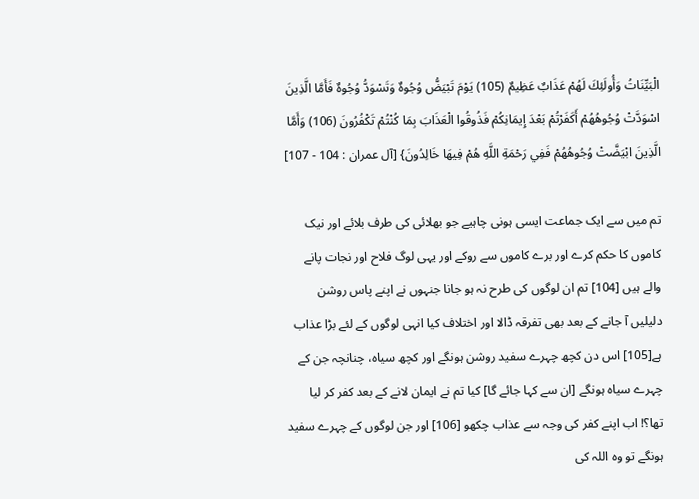الْبَيِّنَاتُ وَأُولَئِكَ لَهُمْ عَذَابٌ عَظِيمٌ (105) يَوْمَ تَبْيَضُّ وُجُوهٌ وَتَسْوَدُّ وُجُوهٌ فَأَمَّا الَّذِينَ اسْوَدَّتْ وُجُوهُهُمْ أَكَفَرْتُمْ بَعْدَ إِيمَانِكُمْ فَذُوقُوا الْعَذَابَ بِمَا كُنْتُمْ تَكْفُرُونَ (106) وَأَمَّا الَّذِينَ ابْيَضَّتْ وُجُوهُهُمْ فَفِي رَحْمَةِ اللَّهِ هُمْ فِيهَا خَالِدُونَ} [آل عمران : 104 - 107]

تم میں سے ایک جماعت ایسی ہونی چاہیے جو بھلائی کی طرف بلائے اور نیک کاموں کا حکم کرے اور برے کاموں سے روکے اور یہی لوگ فلاح اور نجات پانے والے ہیں [104] تم ان لوگوں کی طرح نہ ہو جانا جنہوں نے اپنے پاس روشن دلیلیں آ جانے کے بعد بھی تفرقہ ڈالا اور اختلاف کیا انہی لوگوں کے لئے بڑا عذاب ہے[105] اس دن کچھ چہرے سفید روشن ہونگے اور کچھ سیاہ، چنانچہ جن کے چہرے سیاہ ہونگے [ان سے کہا جائے گا] کیا تم نے ایمان لانے کے بعد کفر کر لیا تھا؟! اب اپنے کفر کی وجہ سے عذاب چکھو [106] اور جن لوگوں کے چہرے سفید ہونگے تو وہ اللہ کی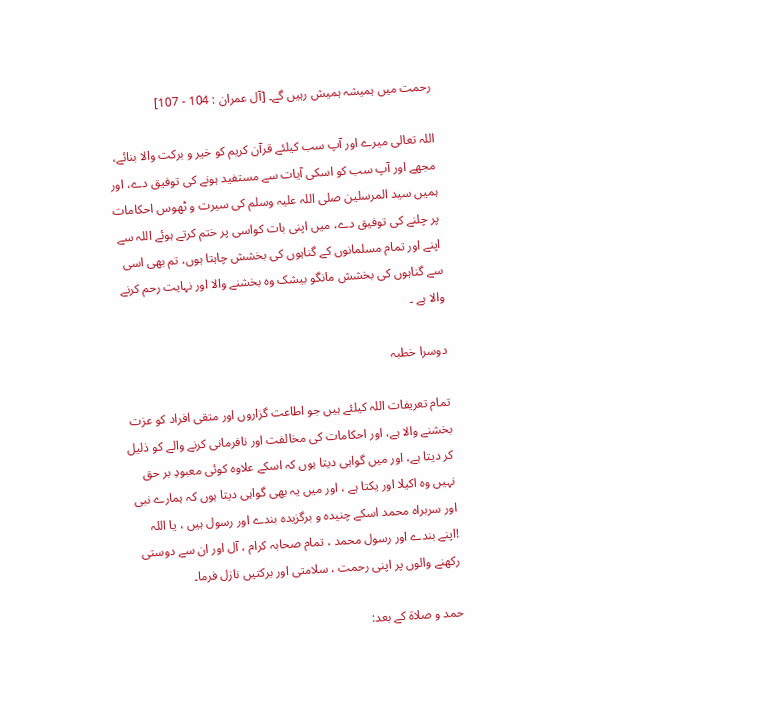رحمت میں ہمیشہ ہمیش رہیں گے۔ [آل عمران : 104 - 107]

اللہ تعالی میرے اور آپ سب کیلئے قرآن کریم کو خیر و برکت والا بنائے، مجھے اور آپ سب کو اسکی آیات سے مستفید ہونے کی توفیق دے، اور ہمیں سید المرسلین صلی اللہ علیہ وسلم کی سیرت و ٹھوس احکامات پر چلنے کی توفیق دے، میں اپنی بات کواسی پر ختم کرتے ہوئے اللہ سے اپنے اور تمام مسلمانوں کے گناہوں کی بخشش چاہتا ہوں، تم بھی اسی سے گناہوں کی بخشش مانگو بیشک وہ بخشنے والا اور نہایت رحم کرنے والا ہے ۔

دوسرا خطبہ

تمام تعریفات اللہ کیلئے ہیں جو اطاعت گزاروں اور متقی افراد کو عزت بخشنے والا ہے، اور احکامات کی مخالفت اور نافرمانی کرنے والے کو ذلیل کر دیتا ہے، اور میں گواہی دیتا ہوں کہ اسکے علاوہ کوئی معبودِ بر حق نہیں وہ اکیلا اور یکتا ہے ، اور میں یہ بھی گواہی دیتا ہوں کہ ہمارے نبی اور سربراہ محمد اسکے چنیدہ و برگزیدہ بندے اور رسول ہیں ، یا اللہ !اپنے بندے اور رسول محمد ، تمام صحابہ کرام ، آل اور ان سے دوستی رکھنے والوں پر اپنی رحمت ، سلامتی اور برکتیں نازل فرما۔

حمد و صلاۃ کے بعد: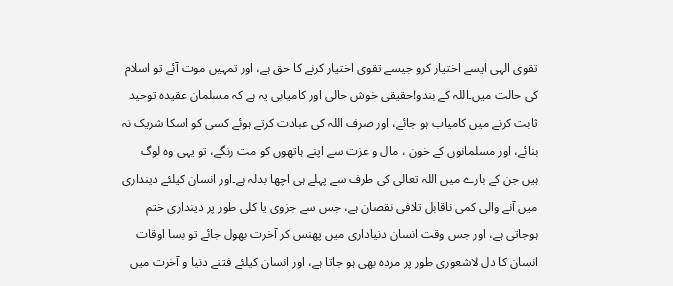تقوی الہی ایسے اختیار کرو جیسے تقوی اختیار کرنے کا حق ہے، اور تمہیں موت آئے تو اسلام کی حالت میں۔اللہ کے بندو!حقیقی خوش حالی اور کامیابی یہ ہے کہ مسلمان عقیدہ توحید ثابت کرنے میں کامیاب ہو جائے، اور صرف اللہ کی عبادت کرتے ہوئے کسی کو اسکا شریک نہ بنائے، اور مسلمانوں کے خون ، مال و عزت سے اپنے ہاتھوں کو مت رنگے، تو یہی وہ لوگ ہیں جن کے بارے میں اللہ تعالی کی طرف سے پہلے ہی اچھا بدلہ ہے۔اور انسان کیلئے دینداری میں آنے والی کمی ناقابل تلافی نقصان ہے، جس سے جزوی یا کلی طور پر دینداری ختم ہوجاتی ہے، اور جس وقت انسان دنیاداری میں پھنس کر آخرت بھول جائے تو بسا اوقات انسان کا دل لاشعوری طور پر مردہ بھی ہو جاتا ہے، اور انسان کیلئے فتنے دنیا و آخرت میں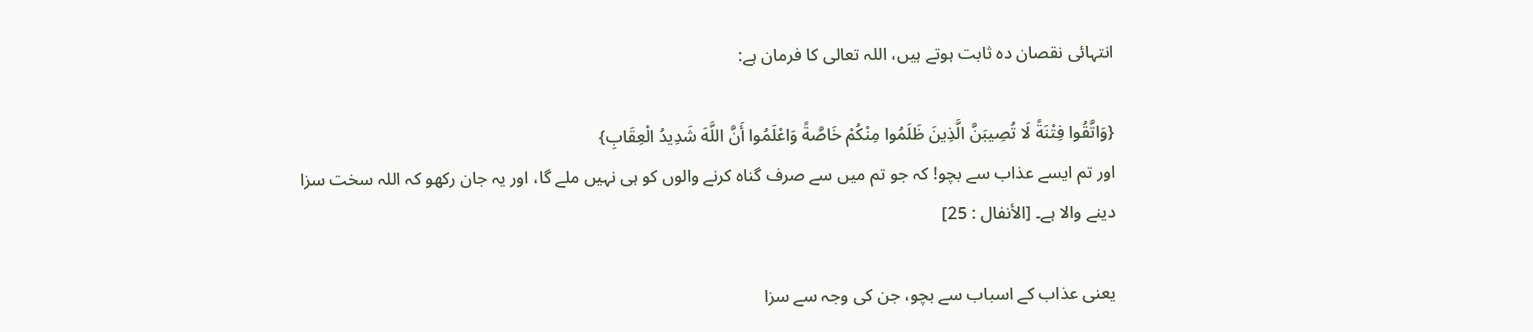انتہائی نقصان دہ ثابت ہوتے ہیں، اللہ تعالی کا فرمان ہے:

{وَاتَّقُوا فِتْنَةً لَا تُصِيبَنَّ الَّذِينَ ظَلَمُوا مِنْكُمْ خَاصَّةً وَاعْلَمُوا أَنَّ اللَّهَ شَدِيدُ الْعِقَابِ}
اور تم ایسے عذاب سے بچو! کہ جو تم میں سے صرف گناہ کرنے والوں کو ہی نہیں ملے گا، اور یہ جان رکھو کہ اللہ سخت سزا دینے والا ہے۔ [الأنفال : 25]

یعنی عذاب کے اسباب سے بچو، جن کی وجہ سے سزا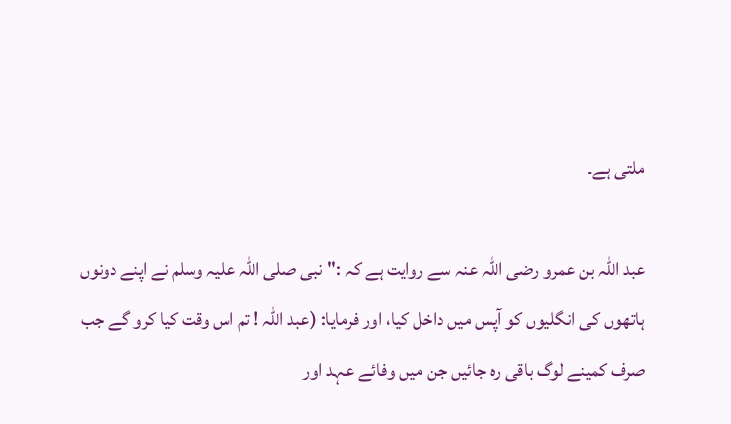ملتی ہے۔

عبد اللہ بن عمرو رضی اللہ عنہ سے روایت ہے کہ :"نبی صلی اللہ علیہ وسلم نے اپنے دونوں ہاتھوں کی انگلیوں کو آپس میں داخل کیا، اور فرمایا: (عبد اللہ ! تم اس وقت کیا کرو گے جب صرف کمینے لوگ باقی رہ جائیں جن میں وفائے عہد اور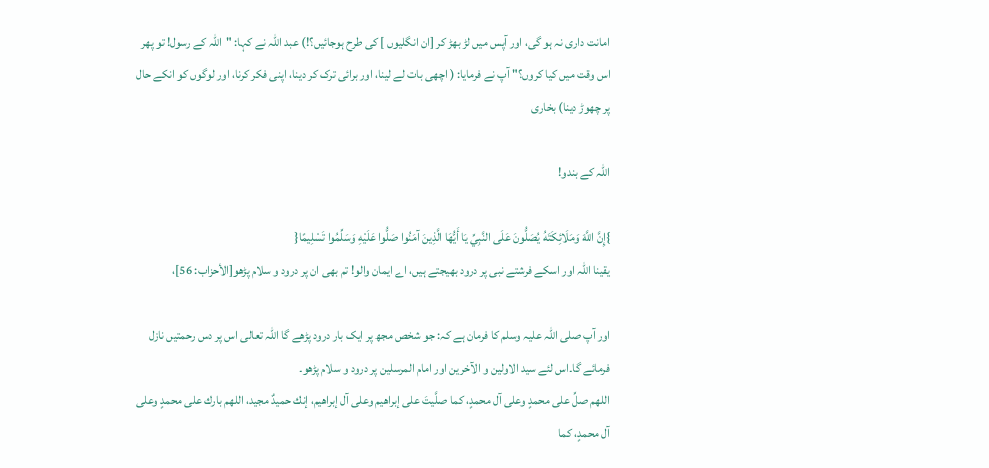امانت داری نہ ہو گی، اور آپس میں لڑ بھڑ کر [ان انگلیوں ] کی طرح ہوجائیں؟!) عبد اللہ نے کہا: "اللہ کے رسول! تو پھر اس وقت میں کیا کروں؟" آپ نے فرمایا: ( اچھی بات لے لینا، اور برائی ترک کر دینا، اپنی فکر کرنا، اور لوگوں کو انکے حال پر چھوڑ دینا) بخاری

اللہ کے بندو!

}إِنَّ اللَّهَ وَمَلَائِكَتَهُ يُصَلُّونَ عَلَى النَّبِيِّ يَا أَيُّهَا الَّذِينَ آمَنُوا صَلُّوا عَلَيْهِ وَسَلِّمُوا تَسْلِيمًا{
یقینا اللہ اور اسکے فرشتے نبی پر درود بھیجتے ہیں، اے ایمان والو! تم بھی ان پر درود و سلام پڑھو[الأحزاب: 56]،

اور آپ صلی اللہ علیہ وسلم کا فرمان ہے کہ: جو شخص مجھ پر ایک بار درود پڑھے گا اللہ تعالی اس پر دس رحمتیں نازل فرمائے گا۔اس لئے سید الاولین و الآخرین اور امام المرسلین پر درود و سلام پڑھو۔
اللهم صلِّ على محمدٍ وعلى آل محمدٍ، كما صلَّيتَ على إبراهيم وعلى آل إبراهيم، إنك حميدٌ مجيد، اللهم بارك على محمدٍ وعلى آل محمدٍ، كما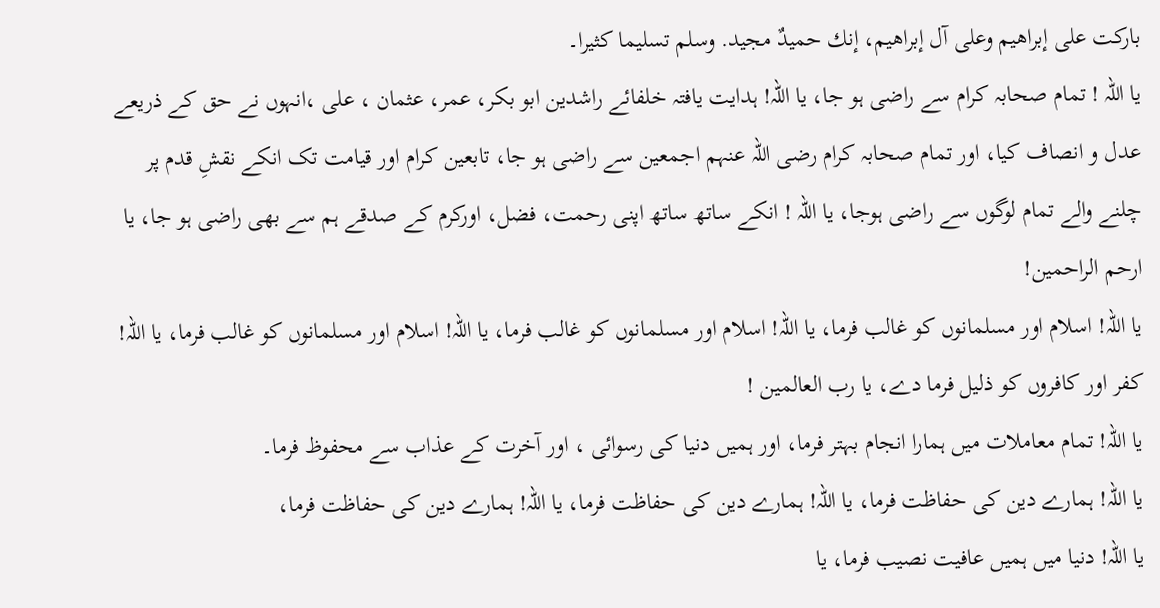باركت على إبراهيم وعلى آل إبراهيم، إنك حميدٌ مجيد. وسلم تسليما كثيرا۔
یا اللہ ! تمام صحابہ کرام سے راضی ہو جا، یا اللہ! ہدایت یافتہ خلفائے راشدین ابو بکر، عمر، عثمان ، علی ،انہوں نے حق کے ذریعے عدل و انصاف کیا، اور تمام صحابہ کرام رضی اللہ عنہم اجمعین سے راضی ہو جا، تابعین کرام اور قیامت تک انکے نقشِ قدم پر چلنے والے تمام لوگوں سے راضی ہوجا، یا اللہ ! انکے ساتھ ساتھ اپنی رحمت، فضل، اورکرم کے صدقے ہم سے بھی راضی ہو جا، یا ارحم الراحمین!
یا اللہ! اسلام اور مسلمانوں کو غالب فرما، یا اللہ! اسلام اور مسلمانوں کو غالب فرما، یا اللہ! اسلام اور مسلمانوں کو غالب فرما، یا اللہ! کفر اور کافروں کو ذلیل فرما دے، یا رب العالمین !
یا اللہ! تمام معاملات میں ہمارا انجام بہتر فرما، اور ہمیں دنیا کی رسوائی ، اور آخرت کے عذاب سے محفوظ فرما۔
یا اللہ! ہمارے دین کی حفاظت فرما، یا اللہ! ہمارے دین کی حفاظت فرما، یا اللہ! ہمارے دین کی حفاظت فرما،
یا اللہ! دنیا میں ہمیں عافیت نصیب فرما، یا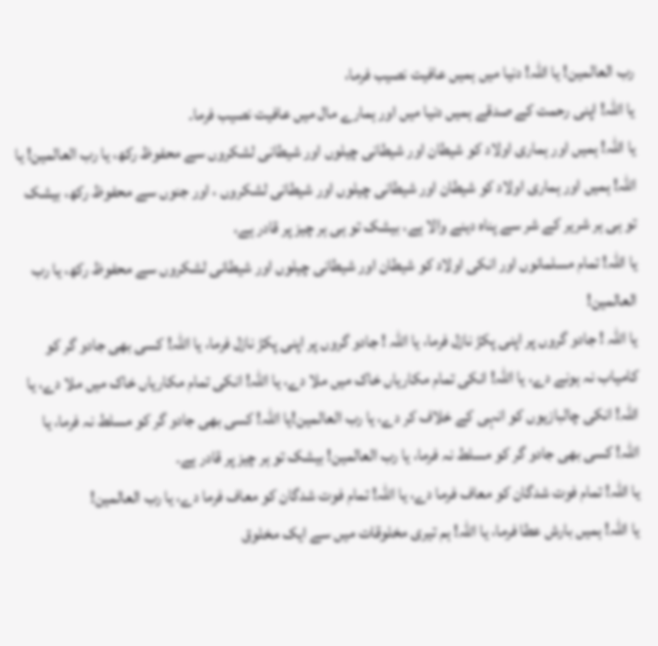رب العالمین! یا اللہ! دنیا میں ہمیں عافیت نصیب فرما،
یا اللہ! اپنی رحمت کے صدقے ہمیں دنیا میں اور ہمارے مال میں عافیت نصیب فرما۔
یا اللہ! ہمیں اور ہماری اولاد کو شیطان اور شیطانی چیلوں اور شیطانی لشکروں سے محفوظ رکھ، یا رب العالمین! یا اللہ! ہمیں اور ہماری اولاد کو شیطان اور شیطانی چیلوں اور شیطانی لشکروں ، اور جنوں سے محفوظ رکھ، بیشک تو ہی ہر شریر کے شر سے پناہ دینے والا ہے، بیشک تو ہی ہر چیز پر قادر ہے،
یا اللہ! تمام مسلمانوں اور انکی اولاد کو شیطان اور شیطانی چیلوں اور شیطانی لشکروں سے محفوظ رکھ، یا رب العالمین!
یا اللہ ! جادو گروں پر اپنی پکڑ نازل فرما، یا اللہ ! جادو گروں پر اپنی پکڑ نازل فرما، یا اللہ! کسی بھی جادو گر کو کامیاب نہ ہونے دے، یا اللہ! انکی تمام مکاریاں خاک میں ملا دے، یا اللہ! انکی تمام مکاریاں خاک میں ملا دے، یا اللہ! انکی چالبازیوں کو انہی کے خلاف کر دے، یا رب العالمین!یا اللہ! کسی بھی جادو گر کو مسلط نہ فرما، یا اللہ! کسی بھی جادو گر کو مسلط نہ فرما، یا رب العالمین! بیشک تو ہر چیز پر قادر ہے۔
یا اللہ! تمام فوت شدگان کو معاف فرما دے، یا اللہ! تمام فوت شدگان کو معاف فرما دے، یا رب العالمین!
یا اللہ! ہمیں بارش عطا فرما، یا اللہ! ہم تیری مخلوقات میں سے ایک مخلوق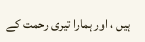ہیں ، اور ہمارا تیری رحمت کے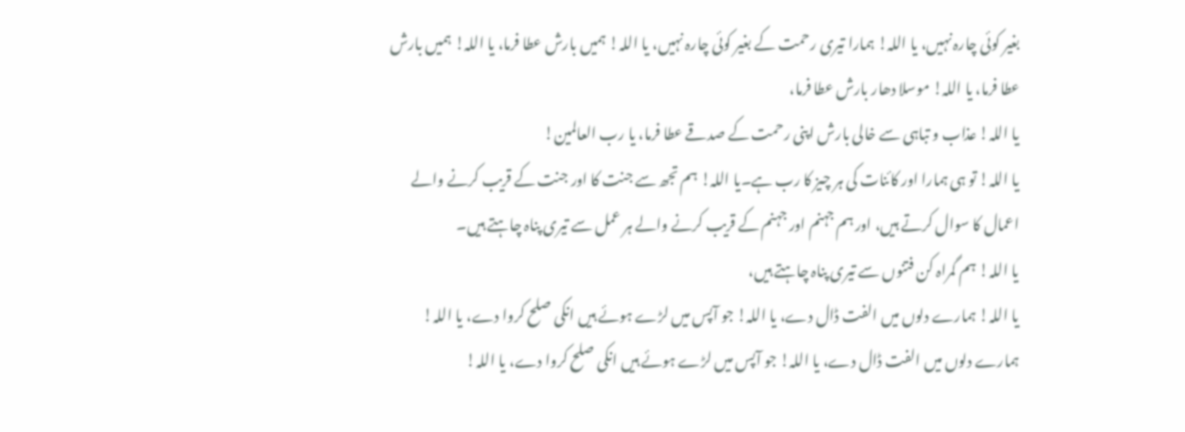بغیر کوئی چارہ نہیں، یا اللہ! ہمارا تیری رحمت کے بغیر کوئی چارہ نہیں، یا اللہ! ہمیں بارش عطا فرما، یا اللہ! ہمیں بارش عطا فرما، یا اللہ! موسلا دھار بارش عطا فرما،
یا اللہ! عذاب و تباہی سے خالی بارش اپنی رحمت کے صدقے عطا فرما، یا رب العالمین!
یا اللہ! تو ہی ہمارا اور کائنات کی ہر چیز کا رب ہے۔یا اللہ! ہم تجھ سے جنت کا اور جنت کے قریب کرنے والے اعمال کا سوال کرتے ہیں، اور ہم جہنم اور جہنم کے قریب کرنے والے ہر عمل سے تیری پناہ چاہتے ہیں۔
یا اللہ! ہم گمراہ کن فتنوں سے تیری پناہ چاہتے ہیں،
یا اللہ! ہمارے دلوں میں الفت ڈال دے، یا اللہ! جو آپس میں لڑے ہوئے ہیں انکی صلح کروا دے، یا اللہ! ہمارے دلوں میں الفت ڈال دے، یا اللہ! جو آپس میں لڑے ہوئے ہیں انکی صلح کروا دے، یا اللہ!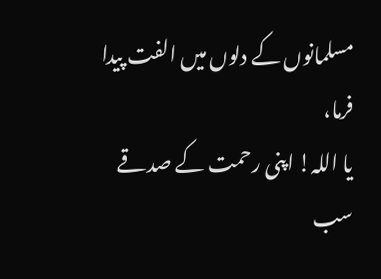مسلمانوں کے دلوں میں الفت پیدا فرما،
یا اللہ! اپنی رحمت کے صدقے سب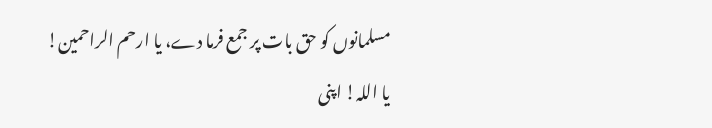مسلمانوں کو حق بات پر جمع فرما دے، یا ارحم الراحمین!
یا اللہ! اپنی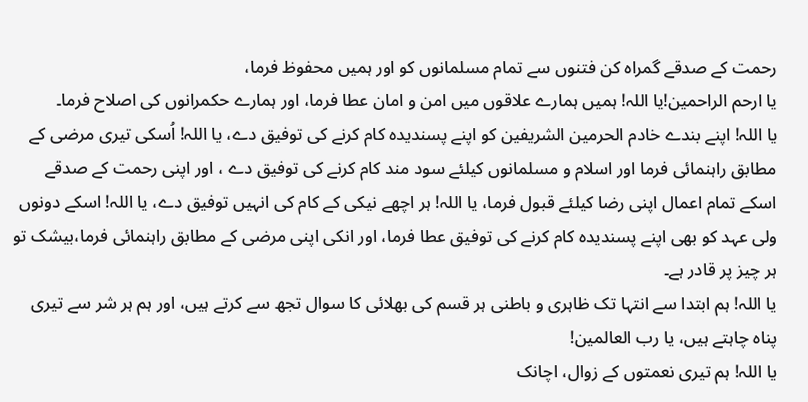رحمت کے صدقے گمراہ کن فتنوں سے تمام مسلمانوں کو اور ہمیں محفوظ فرما،
یا ارحم الراحمین!یا اللہ! ہمیں ہمارے علاقوں میں امن و امان عطا فرما، اور ہمارے حکمرانوں کی اصلاح فرما۔
یا اللہ! اپنے بندے خادم الحرمین الشریفین کو اپنے پسندیدہ کام کرنے کی توفیق دے، یا اللہ! اُسکی تیری مرضی کے مطابق راہنمائی فرما اور اسلام و مسلمانوں کیلئے سود مند کام کرنے کی توفیق دے ، اور اپنی رحمت کے صدقے اسکے تمام اعمال اپنی رضا کیلئے قبول فرما، یا اللہ! ہر اچھے نیکی کے کام کی انہیں توفیق دے، یا اللہ! اسکے دونوں ولی عہد کو بھی اپنے پسندیدہ کام کرنے کی توفیق عطا فرما، اور انکی اپنی مرضی کے مطابق راہنمائی فرما،بیشک تو ہر چیز پر قادر ہے۔
یا اللہ! ہم ابتدا سے انتہا تک ظاہری و باطنی ہر قسم کی بھلائی کا سوال تجھ سے کرتے ہیں، اور ہم ہر شر سے تیری پناہ چاہتے ہیں، یا رب العالمین!
یا اللہ! ہم تیری نعمتوں کے زوال، اچانک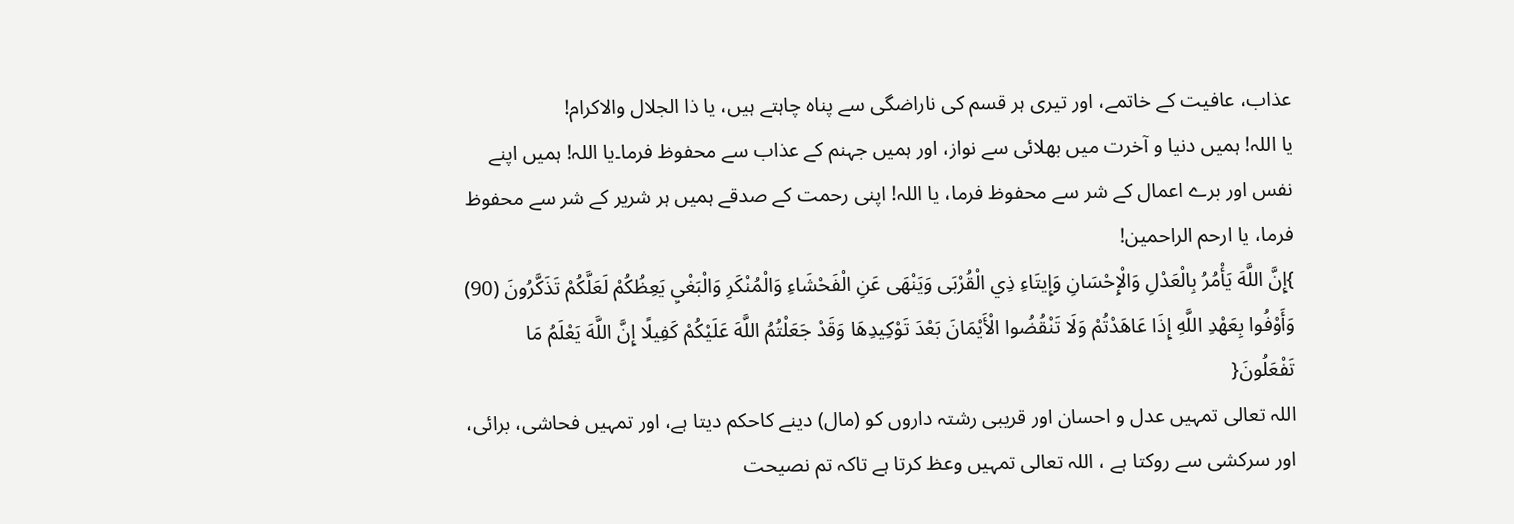عذاب، عافیت کے خاتمے، اور تیری ہر قسم کی ناراضگی سے پناہ چاہتے ہیں، یا ذا الجلال والاکرام!
یا اللہ! ہمیں دنیا و آخرت میں بھلائی سے نواز، اور ہمیں جہنم کے عذاب سے محفوظ فرما۔یا اللہ! ہمیں اپنے نفس اور برے اعمال کے شر سے محفوظ فرما، یا اللہ! اپنی رحمت کے صدقے ہمیں ہر شریر کے شر سے محفوظ فرما، یا ارحم الراحمین!
}إِنَّ اللَّهَ يَأْمُرُ بِالْعَدْلِ وَالْإِحْسَانِ وَإِيتَاءِ ذِي الْقُرْبَى وَيَنْهَى عَنِ الْفَحْشَاءِ وَالْمُنْكَرِ وَالْبَغْيِ يَعِظُكُمْ لَعَلَّكُمْ تَذَكَّرُونَ (90) وَأَوْفُوا بِعَهْدِ اللَّهِ إِذَا عَاهَدْتُمْ وَلَا تَنْقُضُوا الْأَيْمَانَ بَعْدَ تَوْكِيدِهَا وَقَدْ جَعَلْتُمُ اللَّهَ عَلَيْكُمْ كَفِيلًا إِنَّ اللَّهَ يَعْلَمُ مَا تَفْعَلُونَ{
اللہ تعالی تمہیں عدل و احسان اور قریبی رشتہ داروں کو (مال) دینے کاحکم دیتا ہے، اور تمہیں فحاشی، برائی، اور سرکشی سے روکتا ہے ، اللہ تعالی تمہیں وعظ کرتا ہے تاکہ تم نصیحت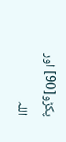پکڑو[90] اور اللہ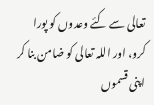تعالی سے کئے وعدوں کو پورا کرو، اور اللہ تعالی کو ضامن بنا کر اپنی قسموں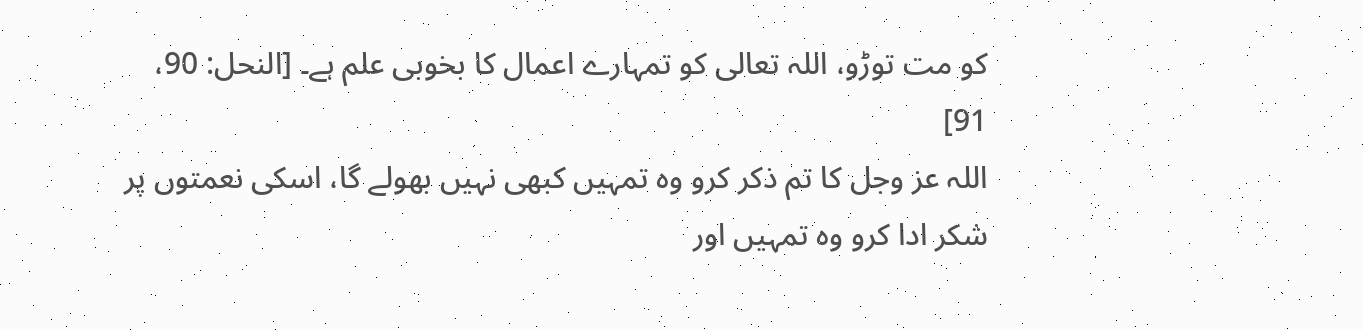کو مت توڑو، اللہ تعالی کو تمہارے اعمال کا بخوبی علم ہے۔ [النحل: 90، 91]
اللہ عز وجل کا تم ذکر کرو وہ تمہیں کبھی نہیں بھولے گا، اسکی نعمتوں پر شکر ادا کرو وہ تمہیں اور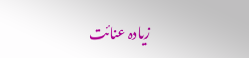زیادہ عنائت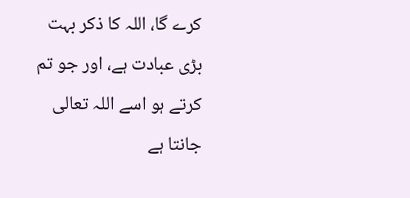کرے گا، اللہ کا ذکر بہت بڑی عبادت ہے، اور جو تم کرتے ہو اسے اللہ تعالی جانتا ہے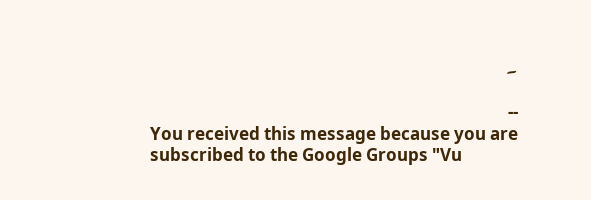۔

--
You received this message because you are subscribed to the Google Groups "Vu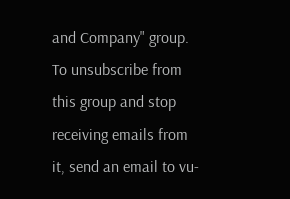and Company" group.
To unsubscribe from this group and stop receiving emails from it, send an email to vu-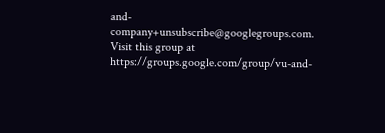and-company+unsubscribe@googlegroups.com.
Visit this group at https://groups.google.com/group/vu-and-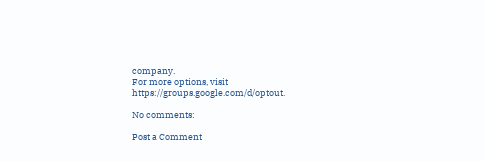company.
For more options, visit https://groups.google.com/d/optout.

No comments:

Post a Comment